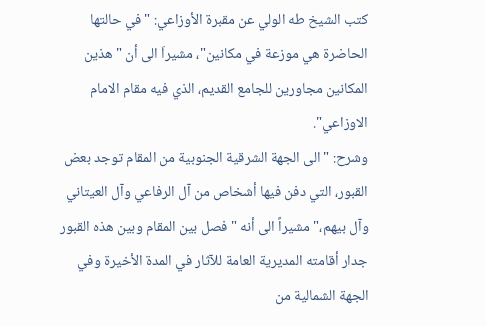كتب الشيخ طه الولي عن مقبرة الأوزاعي: "في حالتها الحاضرة هي موزعة في مكانين"، مشيراَ الى أن " هذين المكانين مجاورين للجامع القديم، الذي فيه مقام الامام الاوزاعي".
وشرح: "الى الجهة الشرقية الجنوبية من المقام توجد بعض القبور، التي دفن فيها أشخاص من آل الرفاعي وآل العيتاني وآل بيهم،" مشيراً الى أنه " فصل بين المقام وبين هذه القبور جدار أقامته المديرية العامة للآثار في المدة الأخيرة وفي الجهة الشمالية من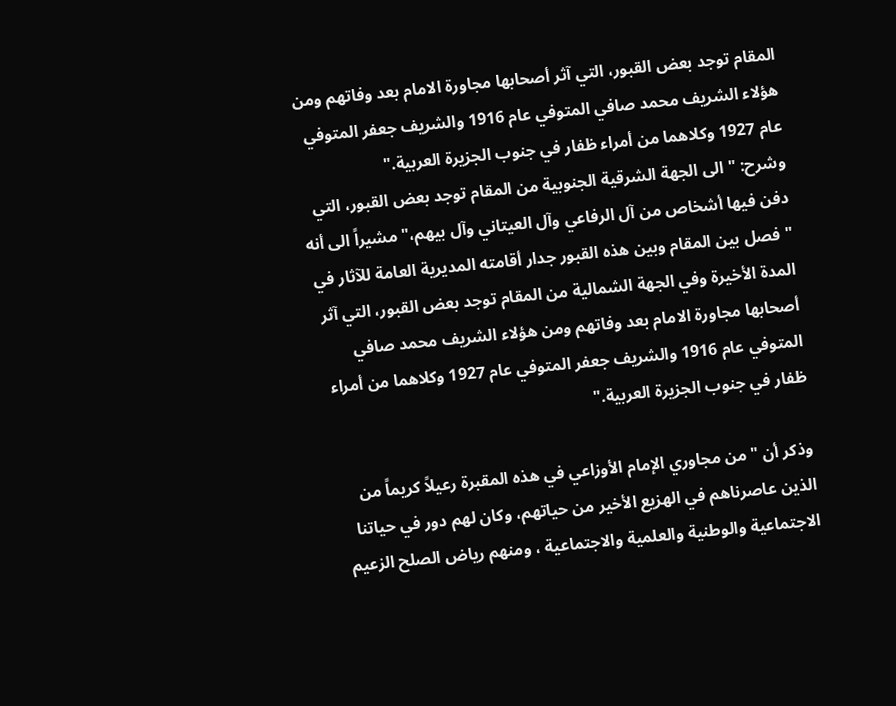المقام توجد بعض القبور، التي آثر أصحابها مجاورة الامام بعد وفاتهم ومن هؤلاء الشريف محمد صافي المتوفي عام 1916 والشريف جعفر المتوفي عام 1927 وكلاهما من أمراء ظفار في جنوب الجزيرة العربية."
وشرح: "الى الجهة الشرقية الجنوبية من المقام توجد بعض القبور، التي دفن فيها أشخاص من آل الرفاعي وآل العيتاني وآل بيهم،" مشيراً الى أنه " فصل بين المقام وبين هذه القبور جدار أقامته المديرية العامة للآثار في المدة الأخيرة وفي الجهة الشمالية من المقام توجد بعض القبور، التي آثر أصحابها مجاورة الامام بعد وفاتهم ومن هؤلاء الشريف محمد صافي المتوفي عام 1916 والشريف جعفر المتوفي عام 1927 وكلاهما من أمراء ظفار في جنوب الجزيرة العربية."

وذكر أن "من مجاوري الإمام الأوزاعي في هذه المقبرة رعيلاً كريماً من الذين عاصرناهم في الهزيع الأخير من حياتهم، وكان لهم دور في حياتنا الاجتماعية والوطنية والعلمية والاجتماعية ، ومنهم رياض الصلح الزعيم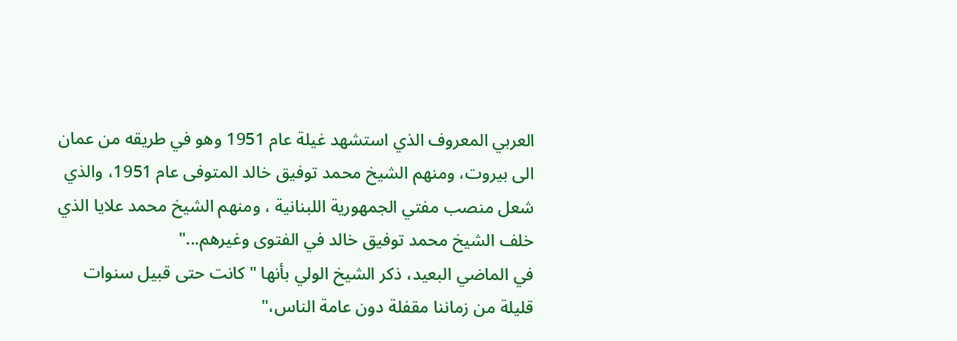العربي المعروف الذي استشهد غيلة عام 1951 وهو في طريقه من عمان الى بيروت، ومنهم الشيخ محمد توفيق خالد المتوفى عام 1951، والذي شعل منصب مفتي الجمهورية اللبنانية ، ومنهم الشيخ محمد علايا الذي خلف الشيخ محمد توفيق خالد في الفتوى وغيرهم..."
في الماضي البعيد، ذكر الشيخ الولي بأنها " كانت حتى قبيل سنوات قليلة من زماننا مقفلة دون عامة الناس،"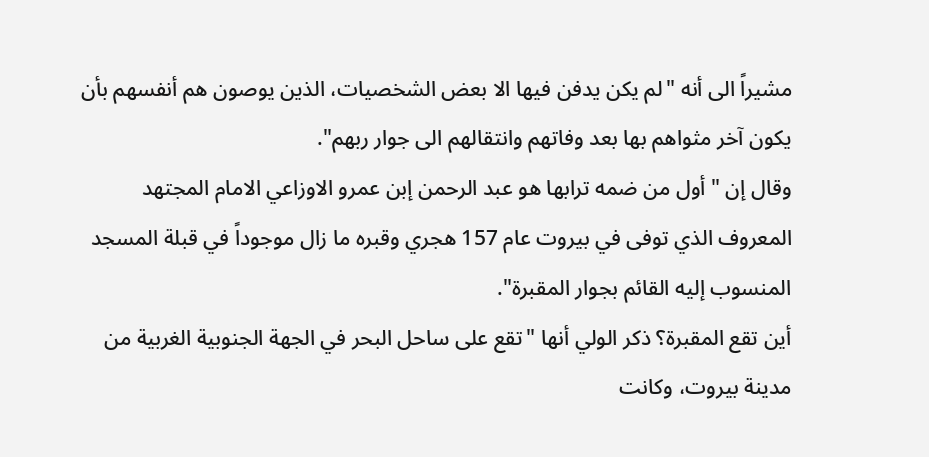مشيراً الى أنه "لم يكن يدفن فيها الا بعض الشخصيات، الذين يوصون هم أنفسهم بأن يكون آخر مثواهم بها بعد وفاتهم وانتقالهم الى جوار ربهم".
وقال إن " أول من ضمه ترابها هو عبد الرحمن إبن عمرو الاوزاعي الامام المجتهد المعروف الذي توفى في بيروت عام 157 هجري وقبره ما زال موجوداً في قبلة المسجد المنسوب إليه القائم بجوار المقبرة".
أين تقع المقبرة؟ ذكر الولي أنها "تقع على ساحل البحر في الجهة الجنوبية الغربية من مدينة بيروت، وكانت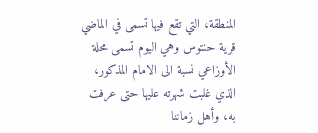المنطقة، التي تقع فيها تسمى في الماضي قرية حنتوس وهي اليوم تسمى محلة الأوزاعي نسبة الى الامام المذكور، الذي غلبت شهرته عليها حتى عرفت به، وأهل زماننا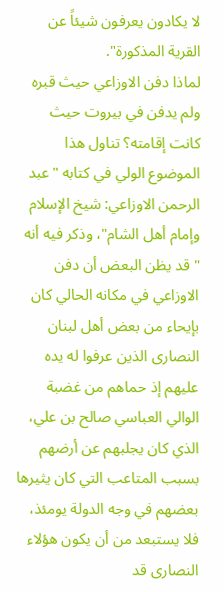لا يكادون يعرفون شيئاً عن القرية المذكورة".
لماذا دفن الاوزاعي حيث قبره ولم يدفن في بيروت حيث كانت إقامته؟ تناول هذا الموضوع الولي في كتابه "عبد الرحمن الاوزاعي: شيخ الإسلام وإمام أهل الشام"، وذكر فيه أنه " قد يظن البعض أن دفن الاوزاعي في مكانه الحالي كان بإيحاء من بعض أهل لبنان النصارى الذين عرفوا له يده عليهم إذ حماهم من غضبة الوالي العباسي صالح بن علي، الذي كان يجلبهم عن أرضهم بسبب المتاعب التي كان يثيرها بعضهم في وجه الدولة يومئذ، فلا يستبعد من أن يكون هؤلاء النصارى قد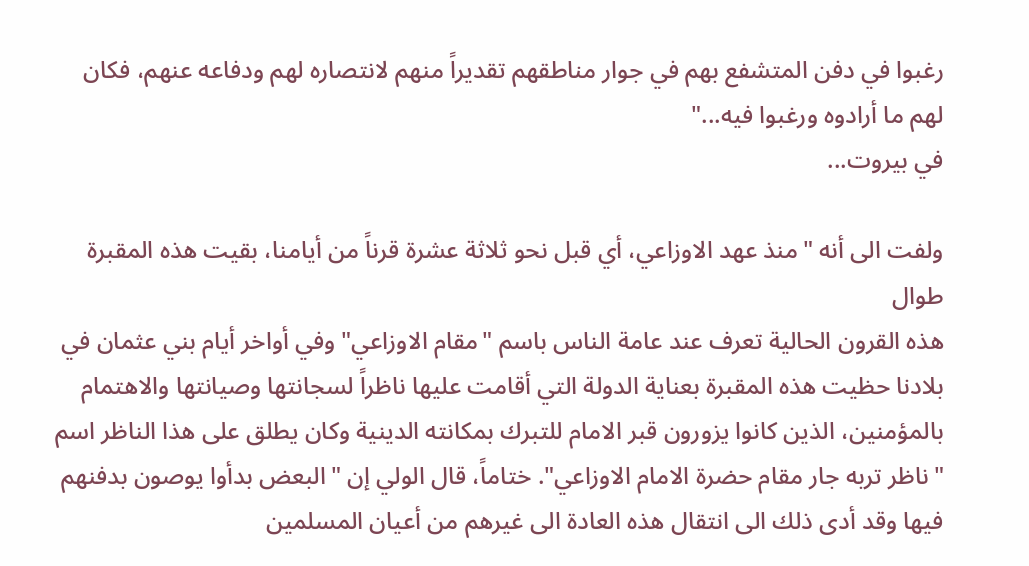رغبوا في دفن المتشفع بهم في جوار مناطقهم تقديراً منهم لانتصاره لهم ودفاعه عنهم، فكان لهم ما أرادوه ورغبوا فيه..."
في بيروت...

ولفت الى أنه "منذ عهد الاوزاعي، أي قبل نحو ثلاثة عشرة قرناً من أيامنا، بقيت هذه المقبرة طوال
هذه القرون الحالية تعرف عند عامة الناس باسم "مقام الاوزاعي" وفي أواخر أيام بني عثمان في بلادنا حظيت هذه المقبرة بعناية الدولة التي أقامت عليها ناظراً لسجانتها وصيانتها والاهتمام بالمؤمنين، الذين كانوا يزورون قبر الامام للتبرك بمكانته الدينية وكان يطلق على هذا الناظر اسم "ناظر تربه جار مقام حضرة الامام الاوزاعي". ختاماً، قال الولي إن "البعض بدأوا يوصون بدفنهم فيها وقد أدى ذلك الى انتقال هذه العادة الى غيرهم من أعيان المسلمين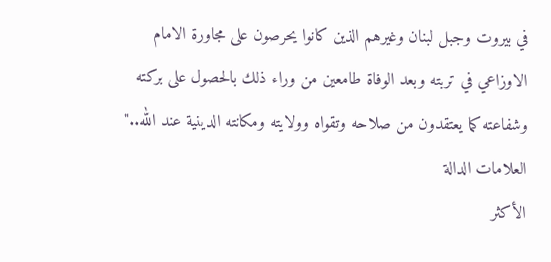في بيروت وجبل لبنان وغيرهم الذين كانوا يحرصون على مجاورة الامام الاوزاعي في تربته وبعد الوفاة طامعين من وراء ذلك بالحصول على بركته وشفاعته كما يعتقدون من صلاحه وتقواه وولايته ومكانته الدينية عند الله.."
العلامات الدالة
الأكثر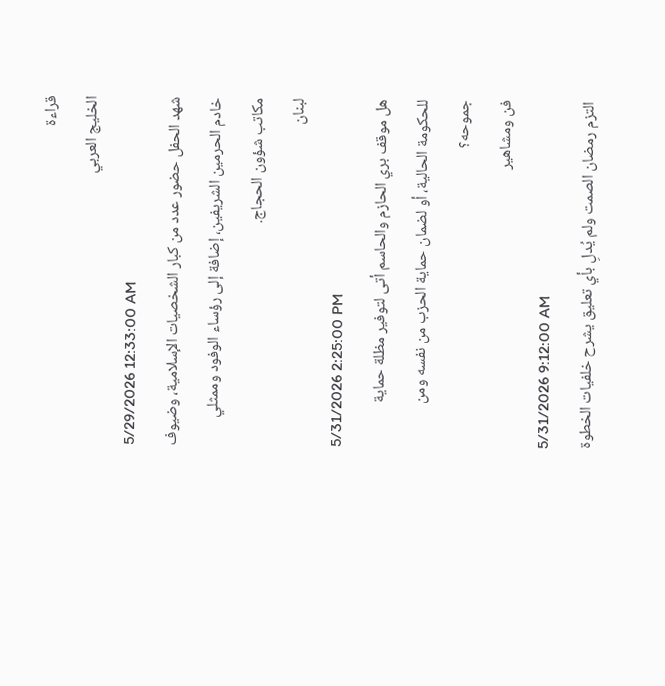قراءة
الخليج العربي
5/29/2026 12:33:00 AM
شهد الحفل حضور عدد من كبار الشخصيات الإسلامية، وضيوف خادم الحرمين الشريفين، إضافة إلى رؤساء الوفود وممثلي مكاتب شؤون الحجاج.
لبنان
5/31/2026 2:25:00 PM
هل موقف بري الحازم والحاسم أتى لتوفير مظلة حماية للحكومة الحالية، أو لضمان حماية الحزب من نفسه ومن جموحه؟
فن ومشاهير
5/31/2026 9:12:00 AM
التزم رمضان الصمت ولم يُدلِ بأي تعليق يشرح خلفيات الخطوة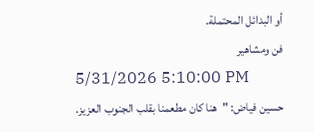أو البدائل المحتملة.
فن ومشاهير
5/31/2026 5:10:00 PM
حسين فياض: "هنا كان مطعمنا بقلب الجنوب العزيز.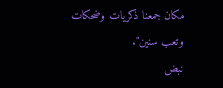مكان جمعنا ذكريات وضحكات وتعب سنين".
نبض